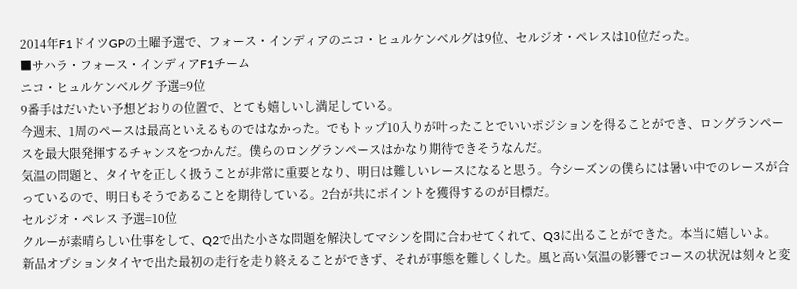2014年F1ドイツGPの土曜予選で、フォース・インディアのニコ・ヒュルケンベルグは9位、セルジオ・ペレスは10位だった。
■サハラ・フォース・インディアF1チーム
ニコ・ヒュルケンベルグ 予選=9位
9番手はだいたい予想どおりの位置で、とても嬉しいし満足している。
今週末、1周のペースは最高といえるものではなかった。でもトップ10入りが叶ったことでいいポジションを得ることができ、ロングランペースを最大限発揮するチャンスをつかんだ。僕らのロングランペースはかなり期待できそうなんだ。
気温の問題と、タイヤを正しく扱うことが非常に重要となり、明日は難しいレースになると思う。今シーズンの僕らには暑い中でのレースが合っているので、明日もそうであることを期待している。2台が共にポイントを獲得するのが目標だ。
セルジオ・ペレス 予選=10位
クルーが素晴らしい仕事をして、Q2で出た小さな問題を解決してマシンを間に合わせてくれて、Q3に出ることができた。本当に嬉しいよ。
新品オプションタイヤで出た最初の走行を走り終えることができず、それが事態を難しくした。風と高い気温の影響でコースの状況は刻々と変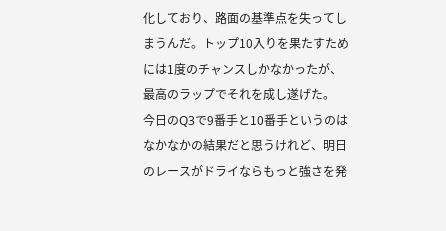化しており、路面の基準点を失ってしまうんだ。トップ10入りを果たすためには1度のチャンスしかなかったが、最高のラップでそれを成し遂げた。
今日のQ3で9番手と10番手というのはなかなかの結果だと思うけれど、明日のレースがドライならもっと強さを発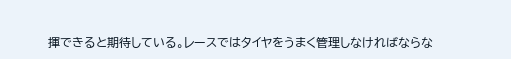揮できると期待している。レースではタイヤをうまく管理しなければならな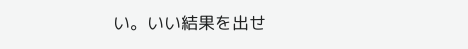い。いい結果を出せ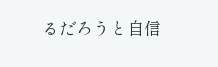るだろうと自信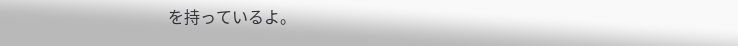を持っているよ。